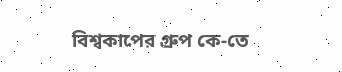বিশ্বকাপের গ্রুপ কে-তে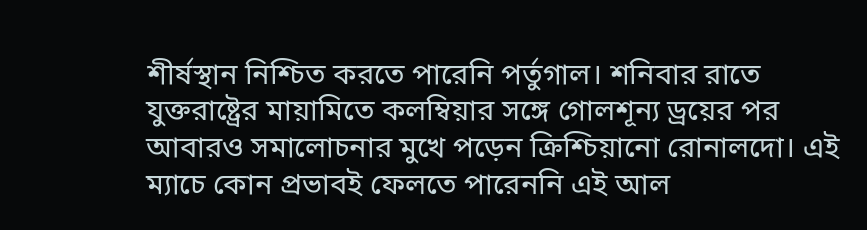শীর্ষস্থান নিশ্চিত করতে পারেনি পর্তুগাল। শনিবার রাতে যুক্তরাষ্ট্রের মায়ামিতে কলম্বিয়ার সঙ্গে গোলশূন্য ড্রয়ের পর আবারও সমালোচনার মুখে পড়েন ক্রিশ্চিয়ানো রোনালদো। এই ম্যাচে কোন প্রভাবই ফেলতে পারেননি এই আল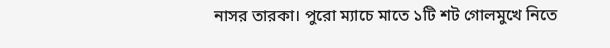নাসর তারকা। পুরো ম্যাচে মাতে ১টি শট গোলমুখে নিতে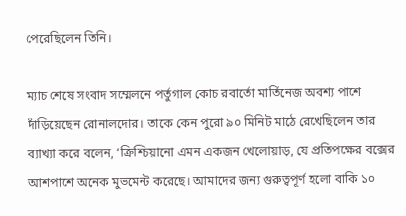পেরেছিলেন তিনি।

ম্যাচ শেষে সংবাদ সম্মেলনে পর্তুগাল কোচ রবার্তো মার্তিনেজ অবশ্য পাশে দাঁড়িয়েছেন রোনালদোর। তাকে কেন পুরো ৯০ মিনিট মাঠে রেখেছিলেন তার ব্যাখ্যা করে বলেন, ‘ক্রিশ্চিয়ানো এমন একজন খেলোয়াড়, যে প্রতিপক্ষের বক্সের আশপাশে অনেক মুভমেন্ট করেছে। আমাদের জন্য গুরুত্বপূর্ণ হলো বাকি ১০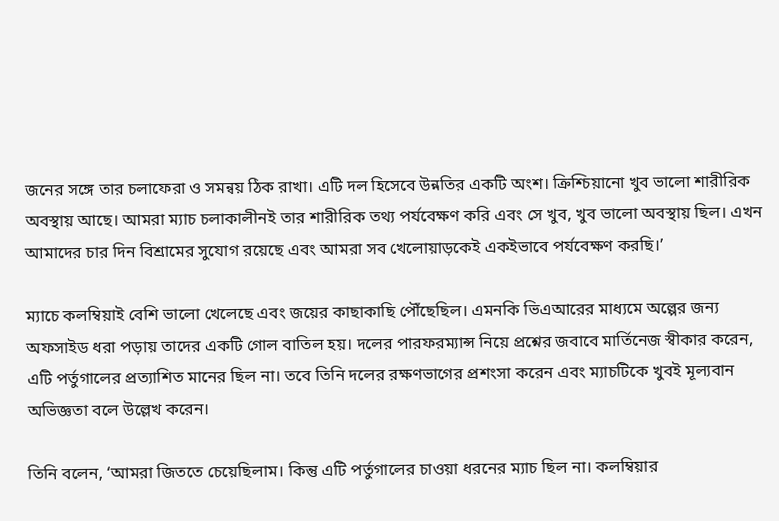জনের সঙ্গে তার চলাফেরা ও সমন্বয় ঠিক রাখা। এটি দল হিসেবে উন্নতির একটি অংশ। ক্রিশ্চিয়ানো খুব ভালো শারীরিক অবস্থায় আছে। আমরা ম্যাচ চলাকালীনই তার শারীরিক তথ্য পর্যবেক্ষণ করি এবং সে খুব, খুব ভালো অবস্থায় ছিল। এখন আমাদের চার দিন বিশ্রামের সুযোগ রয়েছে এবং আমরা সব খেলোয়াড়কেই একইভাবে পর্যবেক্ষণ করছি।’

ম্যাচে কলম্বিয়াই বেশি ভালো খেলেছে এবং জয়ের কাছাকাছি পৌঁছেছিল। এমনকি ভিএআরের মাধ্যমে অল্পের জন্য অফসাইড ধরা পড়ায় তাদের একটি গোল বাতিল হয়। দলের পারফরম্যান্স নিয়ে প্রশ্নের জবাবে মার্তিনেজ স্বীকার করেন, এটি পর্তুগালের প্রত্যাশিত মানের ছিল না। তবে তিনি দলের রক্ষণভাগের প্রশংসা করেন এবং ম্যাচটিকে খুবই মূল্যবান অভিজ্ঞতা বলে উল্লেখ করেন।

তিনি বলেন, ‘আমরা জিততে চেয়েছিলাম। কিন্তু এটি পর্তুগালের চাওয়া ধরনের ম্যাচ ছিল না। কলম্বিয়ার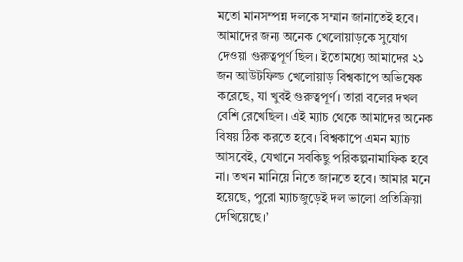মতো মানসম্পন্ন দলকে সম্মান জানাতেই হবে। আমাদের জন্য অনেক খেলোয়াড়কে সুযোগ দেওয়া গুরুত্বপূর্ণ ছিল। ইতোমধ্যে আমাদের ২১ জন আউটফিল্ড খেলোয়াড় বিশ্বকাপে অভিষেক করেছে, যা খুবই গুরুত্বপূর্ণ। তারা বলের দখল বেশি রেখেছিল। এই ম্যাচ থেকে আমাদের অনেক বিষয় ঠিক করতে হবে। বিশ্বকাপে এমন ম্যাচ আসবেই, যেখানে সবকিছু পরিকল্পনামাফিক হবে না। তখন মানিয়ে নিতে জানতে হবে। আমার মনে হয়েছে, পুরো ম্যাচজুড়েই দল ভালো প্রতিক্রিয়া দেখিয়েছে।’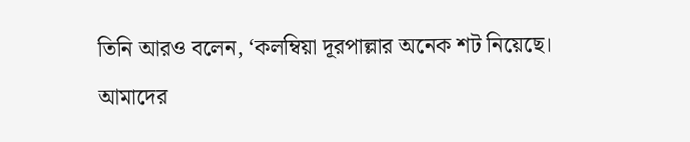তিনি আরও বলেন, ‘কলম্বিয়া দূরপাল্লার অনেক শট নিয়েছে। আমাদের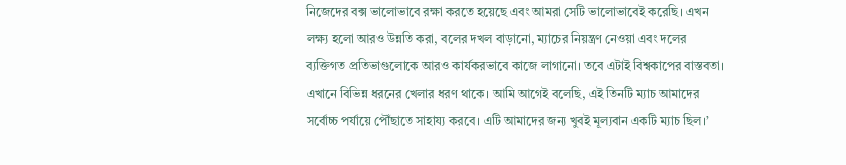নিজেদের বক্স ভালোভাবে রক্ষা করতে হয়েছে এবং আমরা সেটি ভালোভাবেই করেছি। এখন লক্ষ্য হলো আরও উন্নতি করা, বলের দখল বাড়ানো, ম্যাচের নিয়ন্ত্রণ নেওয়া এবং দলের ব্যক্তিগত প্রতিভাগুলোকে আরও কার্যকরভাবে কাজে লাগানো। তবে এটাই বিশ্বকাপের বাস্তবতা। এখানে বিভিন্ন ধরনের খেলার ধরণ থাকে। আমি আগেই বলেছি, এই তিনটি ম্যাচ আমাদের সর্বোচ্চ পর্যায়ে পৌঁছাতে সাহায্য করবে। এটি আমাদের জন্য খুবই মূল্যবান একটি ম্যাচ ছিল।’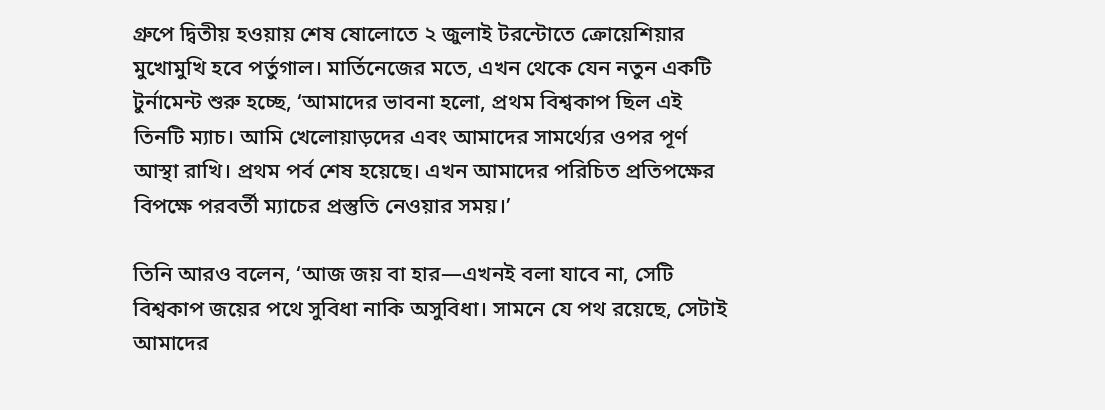গ্রুপে দ্বিতীয় হওয়ায় শেষ ষোলোতে ২ জুলাই টরন্টোতে ক্রোয়েশিয়ার মুখোমুখি হবে পর্তুগাল। মার্তিনেজের মতে, এখন থেকে যেন নতুন একটি টুর্নামেন্ট শুরু হচ্ছে, ‘আমাদের ভাবনা হলো, প্রথম বিশ্বকাপ ছিল এই তিনটি ম্যাচ। আমি খেলোয়াড়দের এবং আমাদের সামর্থ্যের ওপর পূর্ণ আস্থা রাখি। প্রথম পর্ব শেষ হয়েছে। এখন আমাদের পরিচিত প্রতিপক্ষের বিপক্ষে পরবর্তী ম্যাচের প্রস্তুতি নেওয়ার সময়।’

তিনি আরও বলেন, ‘আজ জয় বা হার—এখনই বলা যাবে না, সেটি বিশ্বকাপ জয়ের পথে সুবিধা নাকি অসুবিধা। সামনে যে পথ রয়েছে, সেটাই আমাদের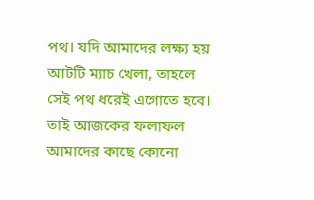পথ। যদি আমাদের লক্ষ্য হয় আটটি ম্যাচ খেলা, তাহলে সেই পথ ধরেই এগোতে হবে। তাই আজকের ফলাফল আমাদের কাছে কোনো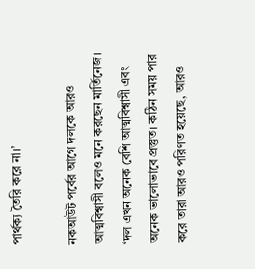পার্থক্য তৈরি করে না।’

নকআউট পর্বের আগে দলকে আরও আত্মবিশ্বাসী বলেও মনে করছেন মার্তিনেজ। ‘দল এখন অনেক বেশি আত্মবিশ্বাসী এবং অনেক ভালোভাবে প্রস্তুত। কঠিন সময় পার করে তারা আরও পরিণত হয়েছে, আরও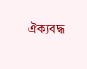ঐক্যবদ্ধ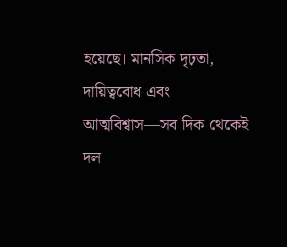হয়েছে। মানসিক দৃঢ়তা, দায়িত্ববোধ এবং আত্মবিশ্বাস—সব দিক থেকেই দল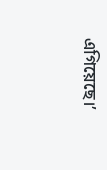এগিয়েছে।’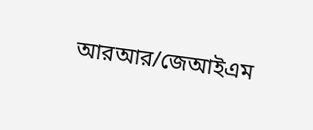আরআর/জেআইএম